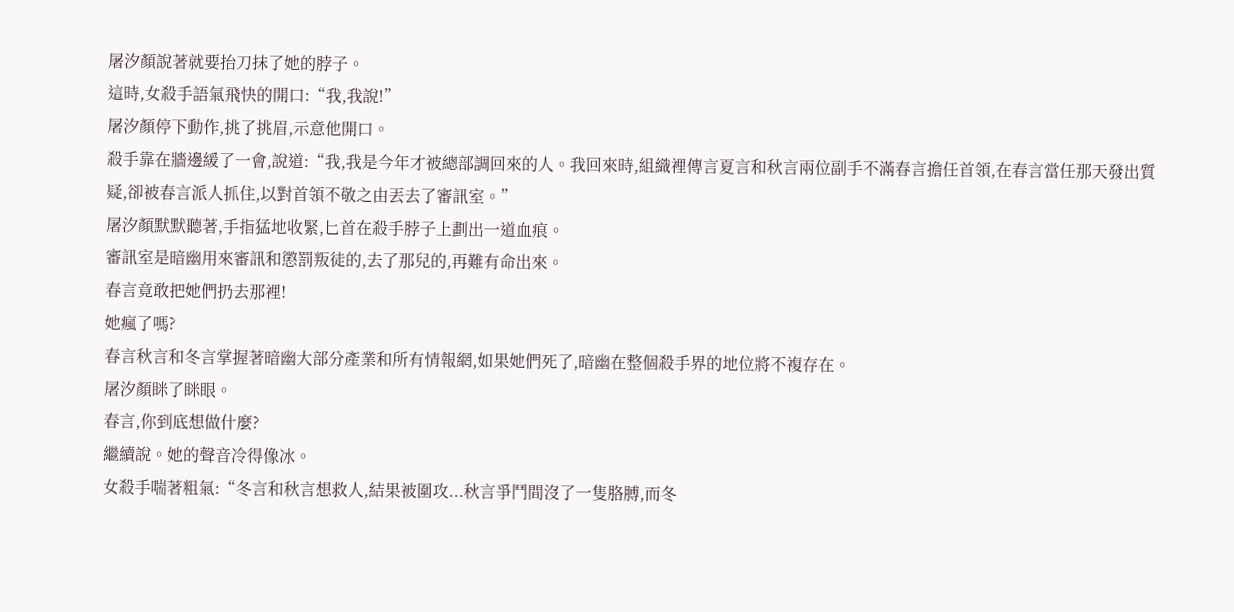屠汐顏說著就要抬刀抹了她的脖子。
這時,女殺手語氣飛快的開口:“我,我說!”
屠汐顏停下動作,挑了挑眉,示意他開口。
殺手靠在牆邊緩了一會,說道:“我,我是今年才被總部調回來的人。我回來時,組織裡傳言夏言和秋言兩位副手不滿春言擔任首領,在春言當任那天發出質疑,卻被春言派人抓住,以對首領不敬之由丟去了審訊室。”
屠汐顏默默聽著,手指猛地收緊,匕首在殺手脖子上劃出一道血痕。
審訊室是暗幽用來審訊和懲罰叛徒的,去了那兒的,再難有命出來。
春言竟敢把她們扔去那裡!
她瘋了嗎?
春言秋言和冬言掌握著暗幽大部分產業和所有情報網,如果她們死了,暗幽在整個殺手界的地位將不複存在。
屠汐顏眯了眯眼。
春言,你到底想做什麼?
繼續說。她的聲音冷得像冰。
女殺手喘著粗氣:“冬言和秋言想救人,結果被圍攻...秋言爭鬥間沒了一隻胳膊,而冬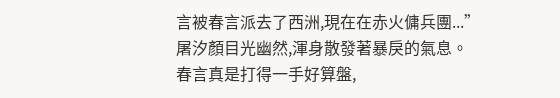言被春言派去了西洲,現在在赤火傭兵團...”
屠汐顏目光幽然,渾身散發著暴戾的氣息。
春言真是打得一手好算盤,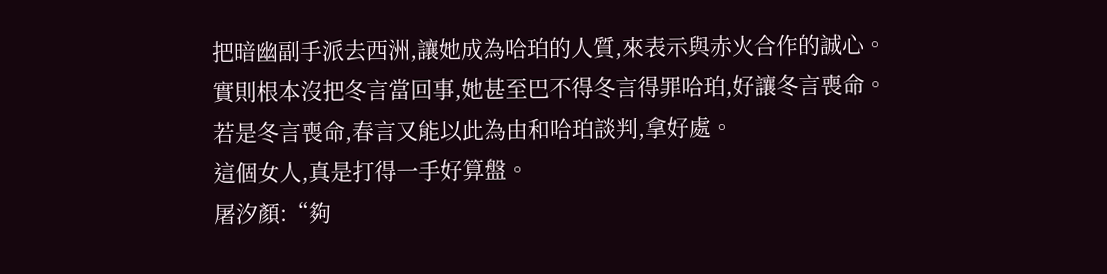把暗幽副手派去西洲,讓她成為哈珀的人質,來表示與赤火合作的誠心。
實則根本沒把冬言當回事,她甚至巴不得冬言得罪哈珀,好讓冬言喪命。
若是冬言喪命,春言又能以此為由和哈珀談判,拿好處。
這個女人,真是打得一手好算盤。
屠汐顏:“夠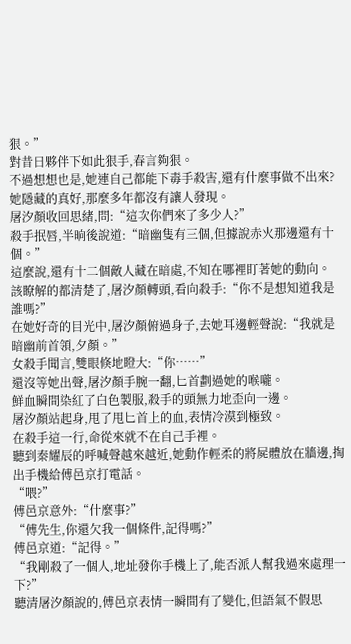狠。”
對昔日夥伴下如此狠手,春言夠狠。
不過想想也是,她連自己都能下毒手殺害,還有什麼事做不出來?
她隱藏的真好,那麼多年都沒有讓人發現。
屠汐顏收回思緒,問:“這次你們來了多少人?”
殺手抿唇,半晌後說道:“暗幽隻有三個,但據說赤火那邊還有十個。”
這麼說,還有十二個敵人藏在暗處,不知在哪裡盯著她的動向。
該瞭解的都清楚了,屠汐顏轉頭,看向殺手:“你不是想知道我是誰嗎?”
在她好奇的目光中,屠汐顏俯過身子,去她耳邊輕聲說:“我就是暗幽前首領,夕顏。”
女殺手聞言,雙眼倏地瞪大:“你……”
還沒等她出聲,屠汐顏手腕一翻,匕首劃過她的喉嚨。
鮮血瞬間染紅了白色製服,殺手的頭無力地歪向一邊。
屠汐顏站起身,甩了甩匕首上的血,表情冷漠到極致。
在殺手這一行,命從來就不在自己手裡。
聽到秦耀辰的呼喊聲越來越近,她動作輕柔的將屍體放在牆邊,掏出手機給傅邑京打電話。
“喂?”
傅邑京意外:“什麼事?”
“傅先生,你還欠我一個條件,記得嗎?”
傅邑京道:“記得。”
“我剛殺了一個人,地址發你手機上了,能否派人幫我過來處理一下?”
聽清屠汐顏說的,傅邑京表情一瞬間有了變化,但語氣不假思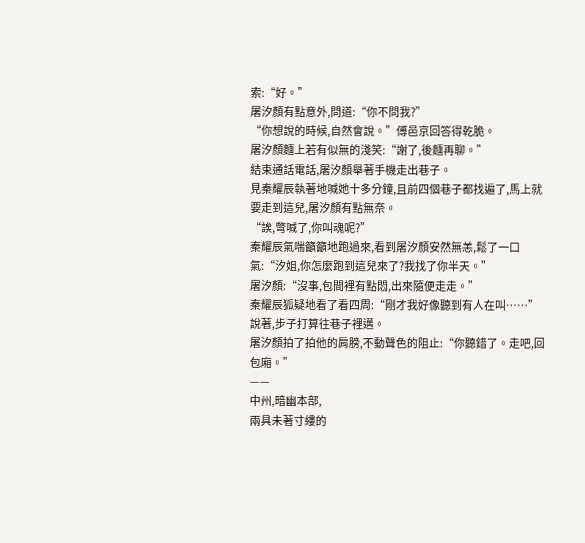索:“好。”
屠汐顏有點意外,問道:“你不問我?”
“你想說的時候,自然會說。”傅邑京回答得乾脆。
屠汐顏麵上若有似無的淺笑:“謝了,後麵再聊。”
結束通話電話,屠汐顏舉著手機走出巷子。
見秦耀辰執著地喊她十多分鐘,且前四個巷子都找遍了,馬上就要走到這兒,屠汐顏有點無奈。
“誒,彆喊了,你叫魂呢?”
秦耀辰氣喘籲籲地跑過來,看到屠汐顏安然無恙,鬆了一口氣:“汐姐,你怎麼跑到這兒來了?我找了你半天。”
屠汐顏:“沒事,包間裡有點悶,出來隨便走走。”
秦耀辰狐疑地看了看四周:“剛才我好像聽到有人在叫……”
說著,步子打算往巷子裡邁。
屠汐顏拍了拍他的肩膀,不動聲色的阻止:“你聽錯了。走吧,回包廂。”
——
中州,暗幽本部,
兩具未著寸縷的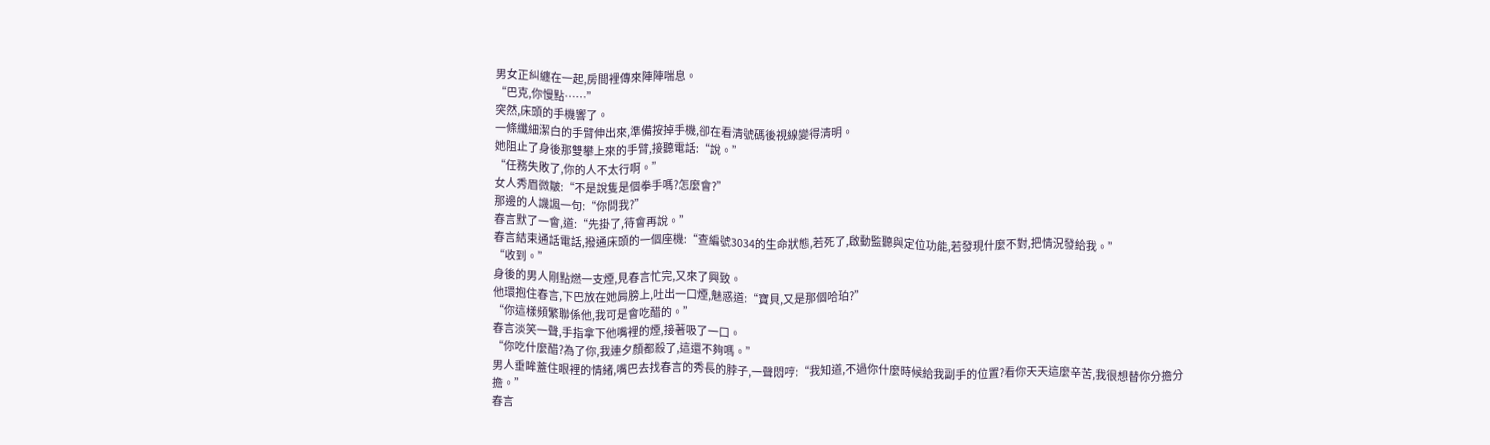男女正糾纏在一起,房間裡傳來陣陣喘息。
“巴克,你慢點……”
突然,床頭的手機響了。
一條纖細潔白的手臂伸出來,準備按掉手機,卻在看清號碼後視線變得清明。
她阻止了身後那雙攀上來的手臂,接聽電話:“說。”
“任務失敗了,你的人不太行啊。”
女人秀眉微皺:“不是說隻是個拳手嗎?怎麼會?”
那邊的人譏諷一句:“你問我?”
春言默了一會,道:“先掛了,待會再說。”
春言結束通話電話,撥通床頭的一個座機:“查編號3034的生命狀態,若死了,啟動監聽與定位功能,若發現什麼不對,把情況發給我。”
“收到。”
身後的男人剛點燃一支煙,見春言忙完,又來了興致。
他環抱住春言,下巴放在她肩膀上,吐出一口煙,魅惑道:“寶貝,又是那個哈珀?”
“你這樣頻繁聯係他,我可是會吃醋的。”
春言淡笑一聲,手指拿下他嘴裡的煙,接著吸了一口。
“你吃什麼醋?為了你,我連夕顏都殺了,這還不夠嗎。”
男人垂眸蓋住眼裡的情緒,嘴巴去找春言的秀長的脖子,一聲悶哼:“我知道,不過你什麼時候給我副手的位置?看你天天這麼辛苦,我很想替你分擔分擔。”
春言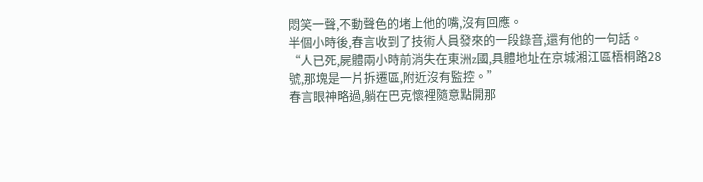悶笑一聲,不動聲色的堵上他的嘴,沒有回應。
半個小時後,春言收到了技術人員發來的一段錄音,還有他的一句話。
“人已死,屍體兩小時前消失在東洲z國,具體地址在京城湘江區梧桐路28號,那塊是一片拆遷區,附近沒有監控。”
春言眼神略過,躺在巴克懷裡隨意點開那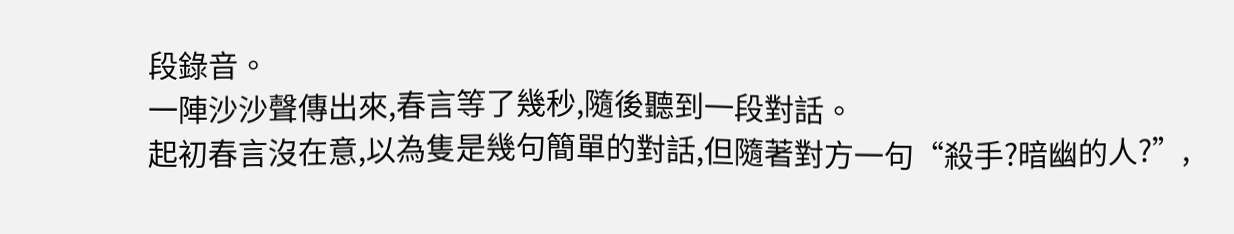段錄音。
一陣沙沙聲傳出來,春言等了幾秒,隨後聽到一段對話。
起初春言沒在意,以為隻是幾句簡單的對話,但隨著對方一句“殺手?暗幽的人?”,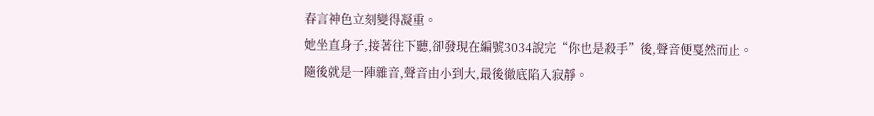春言神色立刻變得凝重。
她坐直身子,接著往下聽,卻發現在編號3034說完“你也是殺手”後,聲音便戛然而止。
隨後就是一陣雜音,聲音由小到大,最後徹底陷入寂靜。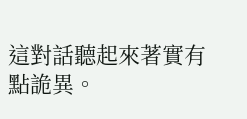這對話聽起來著實有點詭異。